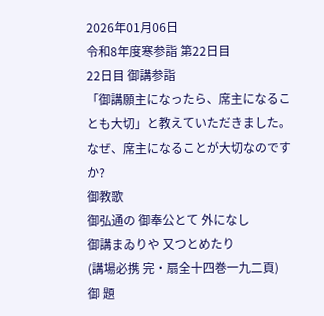2026年01月06日
令和8年度寒参詣 第22日目
22日目 御講参詣
「御講願主になったら、席主になることも大切」と教えていただきました。なぜ、席主になることが大切なのですか?
御教歌
御弘通の 御奉公とて 外になし
御講まゐりや 又つとめたり
(講場必携 完・扇全十四巻一九二頁)
御 題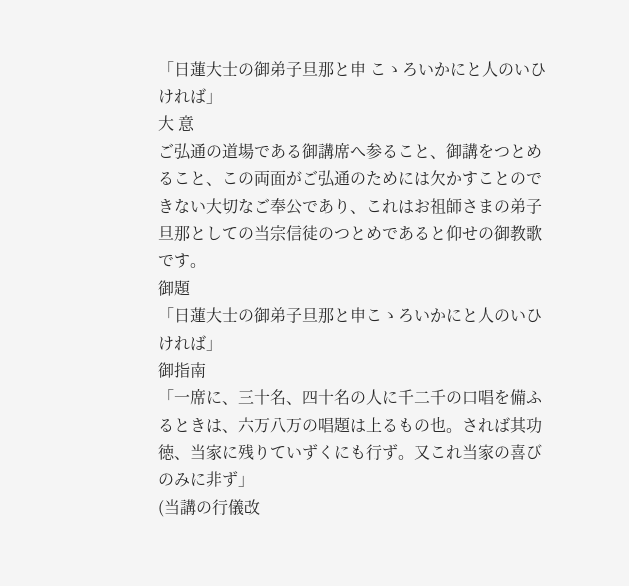「日蓮大士の御弟子旦那と申 こゝろいかにと人のいひければ」
大 意
ご弘通の道場である御講席へ参ること、御講をつとめること、この両面がご弘通のためには欠かすことのできない大切なご奉公であり、これはお祖師さまの弟子旦那としての当宗信徒のつとめであると仰せの御教歌です。
御題
「日蓮大士の御弟子旦那と申こゝろいかにと人のいひければ」
御指南
「一席に、三十名、四十名の人に千二千の口唱を備ふるときは、六万八万の唱題は上るもの也。されば其功徳、当家に残りていずくにも行ず。又これ当家の喜びのみに非ず」
(当講の行儀改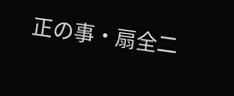正の事・扇全二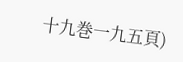十九巻一九五頁)